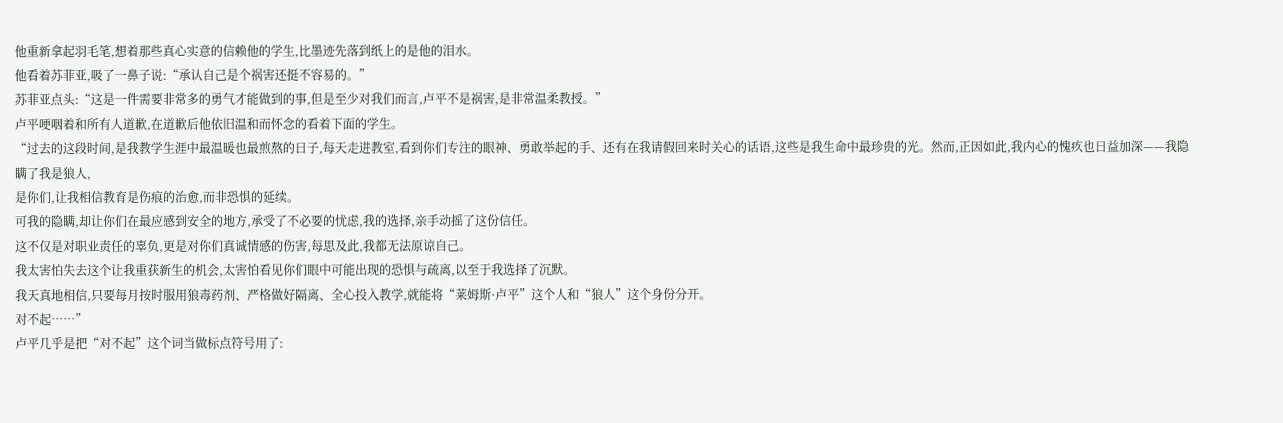他重新拿起羽毛笔,想着那些真心实意的信赖他的学生,比墨迹先落到纸上的是他的泪水。
他看着苏菲亚,吸了一鼻子说:“承认自己是个祸害还挺不容易的。”
苏菲亚点头:“这是一件需要非常多的勇气才能做到的事,但是至少对我们而言,卢平不是祸害,是非常温柔教授。”
卢平哽咽着和所有人道歉,在道歉后他依旧温和而怀念的看着下面的学生。
“过去的这段时间,是我教学生涯中最温暖也最煎熬的日子,每天走进教室,看到你们专注的眼神、勇敢举起的手、还有在我请假回来时关心的话语,这些是我生命中最珍贵的光。然而,正因如此,我内心的愧疚也日益加深——我隐瞒了我是狼人,
是你们,让我相信教育是伤痕的治愈,而非恐惧的延续。
可我的隐瞒,却让你们在最应感到安全的地方,承受了不必要的忧虑,我的选择,亲手动摇了这份信任。
这不仅是对职业责任的辜负,更是对你们真诚情感的伤害,每思及此,我都无法原谅自己。
我太害怕失去这个让我重获新生的机会,太害怕看见你们眼中可能出现的恐惧与疏离,以至于我选择了沉默。
我天真地相信,只要每月按时服用狼毒药剂、严格做好隔离、全心投入教学,就能将“莱姆斯·卢平”这个人和“狼人”这个身份分开。
对不起……”
卢平几乎是把“对不起”这个词当做标点符号用了: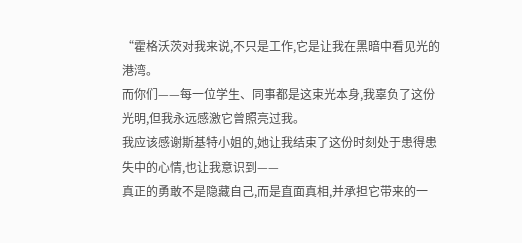“霍格沃茨对我来说,不只是工作,它是让我在黑暗中看见光的港湾。
而你们——每一位学生、同事都是这束光本身,我辜负了这份光明,但我永远感激它曾照亮过我。
我应该感谢斯基特小姐的,她让我结束了这份时刻处于患得患失中的心情,也让我意识到——
真正的勇敢不是隐藏自己,而是直面真相,并承担它带来的一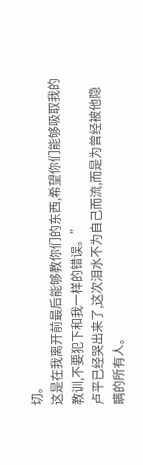切。
这是在我离开前最后能够教你们的东西,希望你们能够吸取我的教训,不要犯下和我一样的错误。”
卢平已经哭出来了,这次泪水不为自己而流,而是为曾经被他隐瞒的所有人。